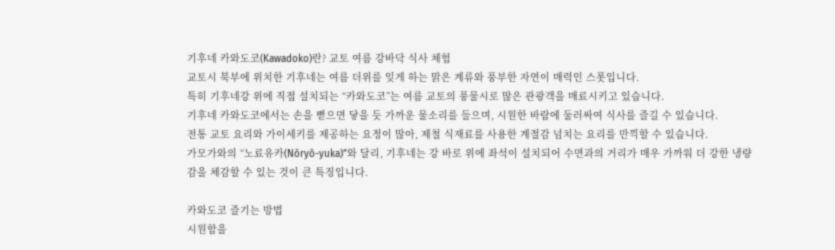기후네 카와도코(Kawadoko)란? 교토 여름 강바닥 식사 체험
교토시 북부에 위치한 기후네는 여름 더위를 잊게 하는 맑은 계류와 풍부한 자연이 매력인 스폿입니다.
특히 기후네강 위에 직접 설치되는 “카와도코”는 여름 교토의 풍물시로 많은 관광객을 매료시키고 있습니다.
기후네 카와도코에서는 손을 뻗으면 닿을 듯 가까운 물소리를 들으며, 시원한 바람에 둘러싸여 식사를 즐길 수 있습니다.
전통 교토 요리와 가이세키를 제공하는 요정이 많아, 제철 식재료를 사용한 계절감 넘치는 요리를 만끽할 수 있습니다.
가모가와의 “노료유카(Nōryō-yuka)”와 달리, 기후네는 강 바로 위에 좌석이 설치되어 수면과의 거리가 매우 가까워 더 강한 냉량감을 체감할 수 있는 것이 큰 특징입니다.

카와도코 즐기는 방법
시원함을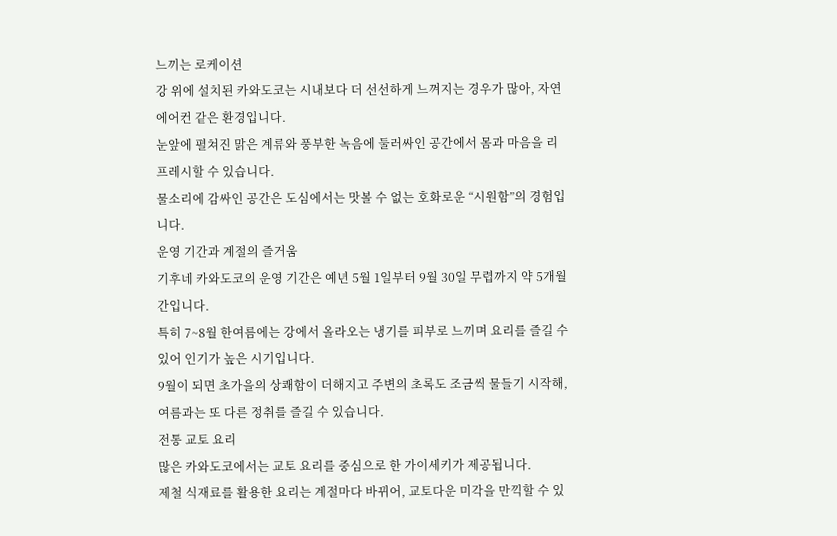느끼는 로케이션
강 위에 설치된 카와도코는 시내보다 더 선선하게 느껴지는 경우가 많아, 자연 에어컨 같은 환경입니다.
눈앞에 펼쳐진 맑은 계류와 풍부한 녹음에 둘러싸인 공간에서 몸과 마음을 리프레시할 수 있습니다.
물소리에 감싸인 공간은 도심에서는 맛볼 수 없는 호화로운 “시원함”의 경험입니다.
운영 기간과 계절의 즐거움
기후네 카와도코의 운영 기간은 예년 5월 1일부터 9월 30일 무렵까지 약 5개월간입니다.
특히 7~8월 한여름에는 강에서 올라오는 냉기를 피부로 느끼며 요리를 즐길 수 있어 인기가 높은 시기입니다.
9월이 되면 초가을의 상쾌함이 더해지고 주변의 초록도 조금씩 물들기 시작해, 여름과는 또 다른 정취를 즐길 수 있습니다.
전통 교토 요리
많은 카와도코에서는 교토 요리를 중심으로 한 가이세키가 제공됩니다.
제철 식재료를 활용한 요리는 계절마다 바뀌어, 교토다운 미각을 만끽할 수 있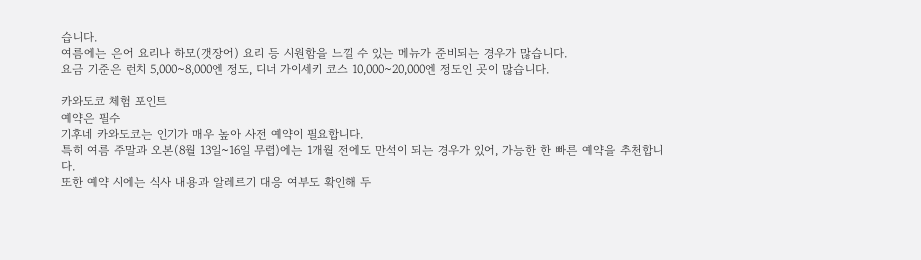습니다.
여름에는 은어 요리나 하모(갯장어) 요리 등 시원함을 느낄 수 있는 메뉴가 준비되는 경우가 많습니다.
요금 기준은 런치 5,000~8,000엔 정도, 디너 가이세키 코스 10,000~20,000엔 정도인 곳이 많습니다.

카와도코 체험 포인트
예약은 필수
기후네 카와도코는 인기가 매우 높아 사전 예약이 필요합니다.
특히 여름 주말과 오본(8월 13일~16일 무렵)에는 1개월 전에도 만석이 되는 경우가 있어, 가능한 한 빠른 예약을 추천합니다.
또한 예약 시에는 식사 내용과 알레르기 대응 여부도 확인해 두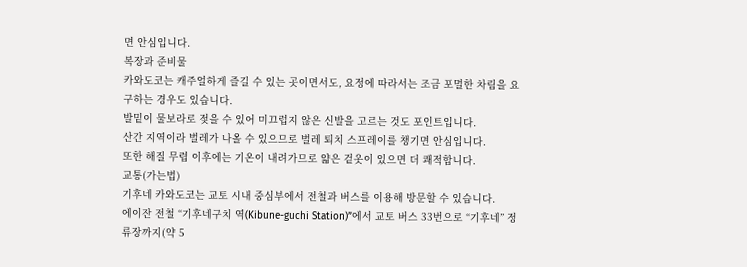면 안심입니다.
복장과 준비물
카와도코는 캐주얼하게 즐길 수 있는 곳이면서도, 요정에 따라서는 조금 포멀한 차림을 요구하는 경우도 있습니다.
발밑이 물보라로 젖을 수 있어 미끄럽지 않은 신발을 고르는 것도 포인트입니다.
산간 지역이라 벌레가 나올 수 있으므로 벌레 퇴치 스프레이를 챙기면 안심입니다.
또한 해질 무렵 이후에는 기온이 내려가므로 얇은 겉옷이 있으면 더 쾌적합니다.
교통(가는법)
기후네 카와도코는 교토 시내 중심부에서 전철과 버스를 이용해 방문할 수 있습니다.
에이잔 전철 “기후네구치 역(Kibune-guchi Station)”에서 교토 버스 33번으로 “기후네” 정류장까지(약 5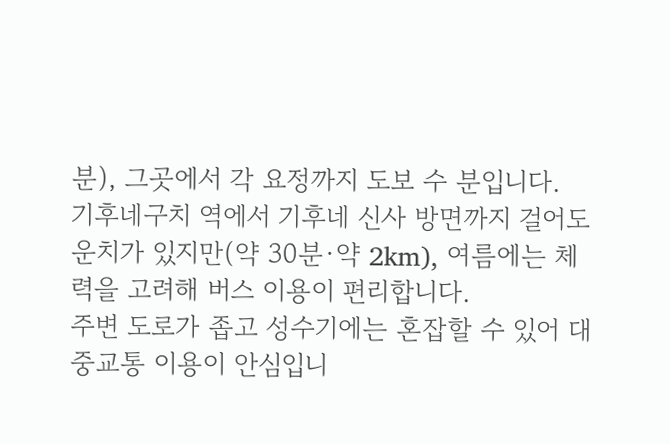분), 그곳에서 각 요정까지 도보 수 분입니다.
기후네구치 역에서 기후네 신사 방면까지 걸어도 운치가 있지만(약 30분·약 2km), 여름에는 체력을 고려해 버스 이용이 편리합니다.
주변 도로가 좁고 성수기에는 혼잡할 수 있어 대중교통 이용이 안심입니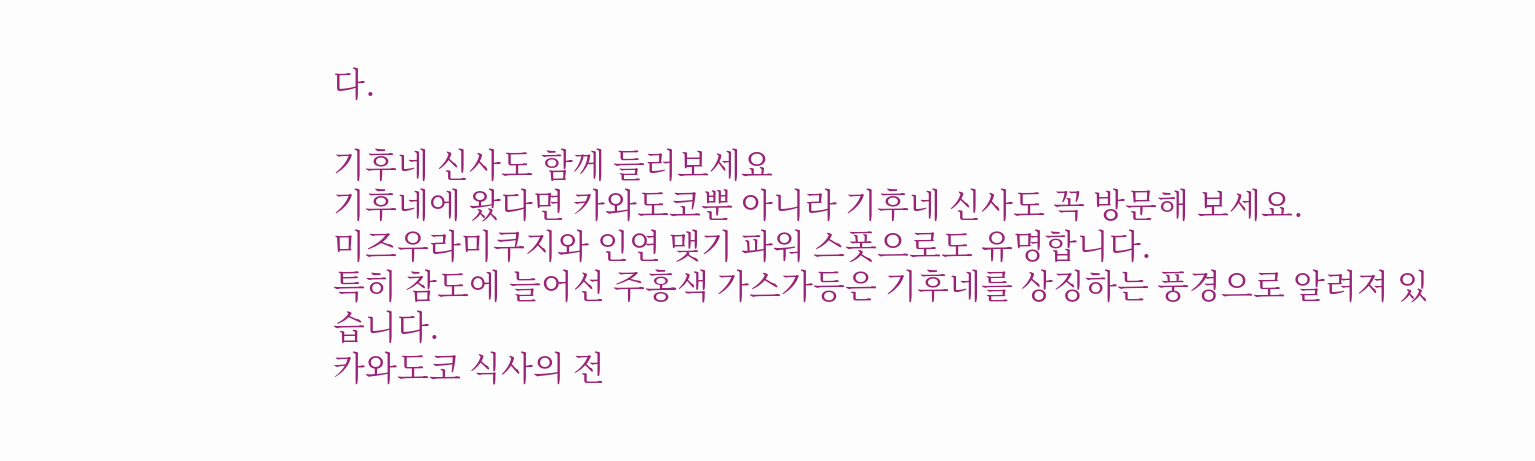다.

기후네 신사도 함께 들러보세요
기후네에 왔다면 카와도코뿐 아니라 기후네 신사도 꼭 방문해 보세요.
미즈우라미쿠지와 인연 맺기 파워 스폿으로도 유명합니다.
특히 참도에 늘어선 주홍색 가스가등은 기후네를 상징하는 풍경으로 알려져 있습니다.
카와도코 식사의 전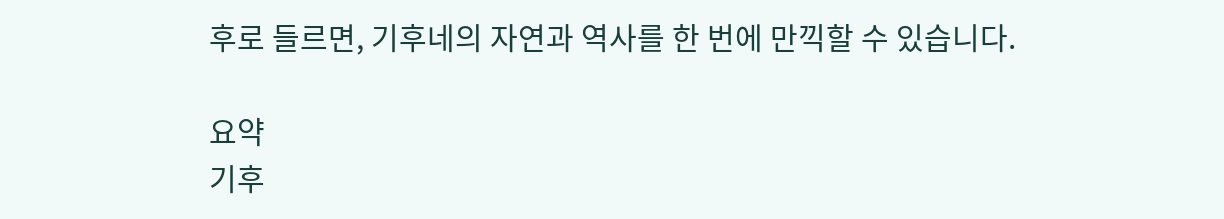후로 들르면, 기후네의 자연과 역사를 한 번에 만끽할 수 있습니다.

요약
기후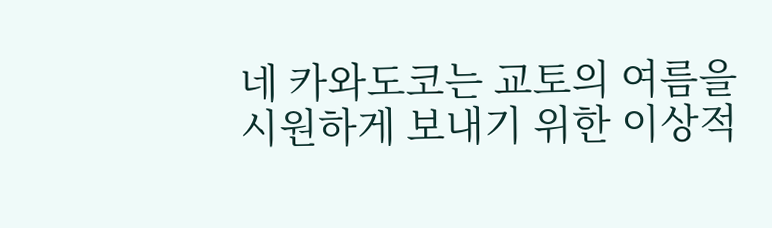네 카와도코는 교토의 여름을 시원하게 보내기 위한 이상적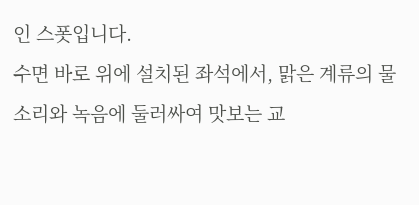인 스폿입니다.
수면 바로 위에 설치된 좌석에서, 맑은 계류의 물소리와 녹음에 둘러싸여 맛보는 교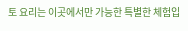토 요리는 이곳에서만 가능한 특별한 체험입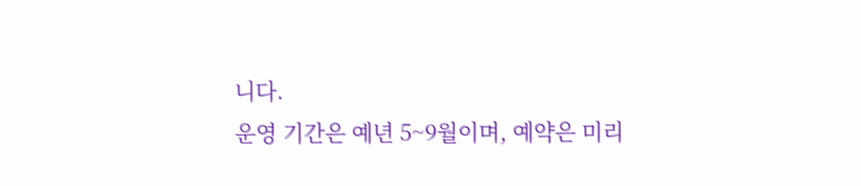니다.
운영 기간은 예년 5~9월이며, 예약은 미리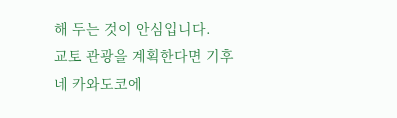해 두는 것이 안심입니다.
교토 관광을 계획한다면 기후네 카와도코에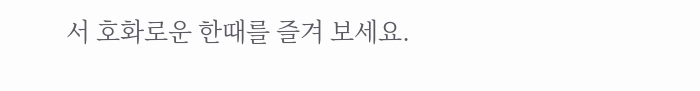서 호화로운 한때를 즐겨 보세요.